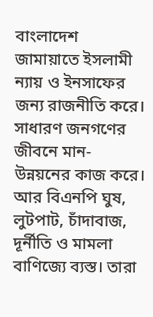বাংলাদেশ জামায়াতে ইসলামী ন্যায় ও ইনসাফের জন্য রাজনীতি করে। সাধারণ জনগণের জীবনে মান-উন্নয়নের কাজ করে। আর বিএনপি ঘুষ, লুটপাট, চাঁদাবাজ, দূর্নীতি ও মামলা বাণিজ্যে ব্যস্ত। তারা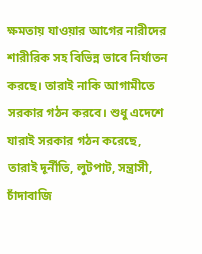ক্ষমতায় যাওয়ার আগের নারীদের শারীরিক সহ বিভিন্ন ভাবে নির্যাতন করছে। তারাই নাকি আগামীতে সরকার গঠন করবে। শুধু এদেশে যারাই সরকার গঠন করেছে, তারাই দূর্নীতি, লুটপাট, সন্ত্রাসী, চাঁদাবাজি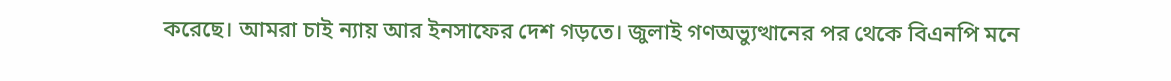করেছে। আমরা চাই ন্যায় আর ইনসাফের দেশ গড়তে। জুলাই গণঅভ্যুত্থানের পর থেকে বিএনপি মনে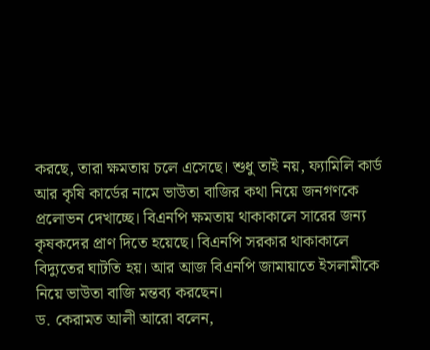করছে, তারা ক্ষমতায় চলে এসেছে। শুধু তাই নয়, ফ্যামিলি কার্ড আর কৃষি কার্ডের নামে ভাউতা বাজির কথা নিয়ে জনগণকে প্রলোভন দেখাচ্ছে। বিএনপি ক্ষমতায় থাকাকালে সারের জন্য কৃষকদের প্রাণ দিতে হয়েছে। বিএনপি সরকার থাকাকালে বিদ্যুতের ঘাটতি হয়। আর আজ বিএনপি জামায়াতে ইসলামীকে নিয়ে ভাউতা বাজি মন্তব্য করছেন।
ড. কেরামত আলী আরো বলেন,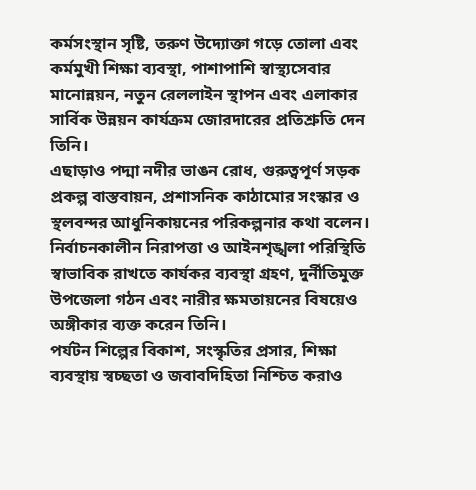কর্মসংস্থান সৃষ্টি, তরুণ উদ্যোক্তা গড়ে তোলা এবং কর্মমুখী শিক্ষা ব্যবস্থা, পাশাপাশি স্বাস্থ্যসেবার মানোন্নয়ন, নতুন রেললাইন স্থাপন এবং এলাকার সার্বিক উন্নয়ন কার্যক্রম জোরদারের প্রতিশ্রুতি দেন তিনি।
এছাড়াও পদ্মা নদীর ভাঙন রোধ, গুরুত্বপূর্ণ সড়ক প্রকল্প বাস্তবায়ন, প্রশাসনিক কাঠামোর সংস্কার ও স্থলবন্দর আধুনিকায়নের পরিকল্পনার কথা বলেন। নির্বাচনকালীন নিরাপত্তা ও আইনশৃঙ্খলা পরিস্থিতি স্বাভাবিক রাখতে কার্যকর ব্যবস্থা গ্রহণ, দুর্নীতিমুক্ত উপজেলা গঠন এবং নারীর ক্ষমতায়নের বিষয়েও অঙ্গীকার ব্যক্ত করেন তিনি।
পর্যটন শিল্পের বিকাশ, সংস্কৃতির প্রসার, শিক্ষা ব্যবস্থায় স্বচ্ছতা ও জবাবদিহিতা নিশ্চিত করাও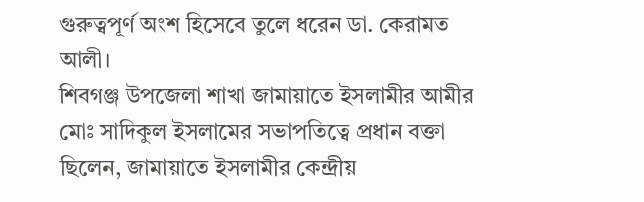গুরুত্বপূর্ণ অংশ হিসেবে তুলে ধরেন ডা. কেরামত আলী।
শিবগঞ্জ উপজেলা শাখা জামায়াতে ইসলামীর আমীর মোঃ সাদিকুল ইসলামের সভাপতিত্বে প্রধান বক্তা ছিলেন, জামায়াতে ইসলামীর কেন্দ্রীয়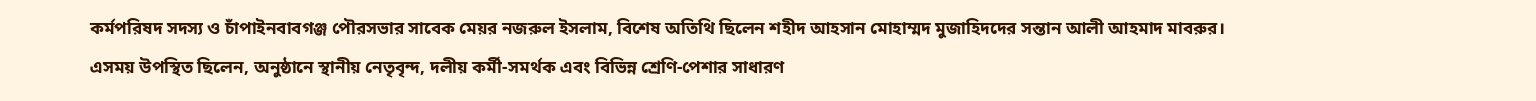কর্মপরিষদ সদস্য ও চাঁপাইনবাবগঞ্জ পৌরসভার সাবেক মেয়র নজরুল ইসলাম, বিশেষ অতিথি ছিলেন শহীদ আহসান মোহাম্মদ মুজাহিদদের সন্তান আলী আহমাদ মাবরুর।
এসময় উপস্থিত ছিলেন, অনুষ্ঠানে স্থানীয় নেতৃবৃন্দ, দলীয় কর্মী-সমর্থক এবং বিভিন্ন শ্রেণি-পেশার সাধারণ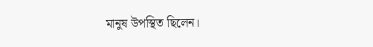মানুষ উপস্থিত ছিলেন।